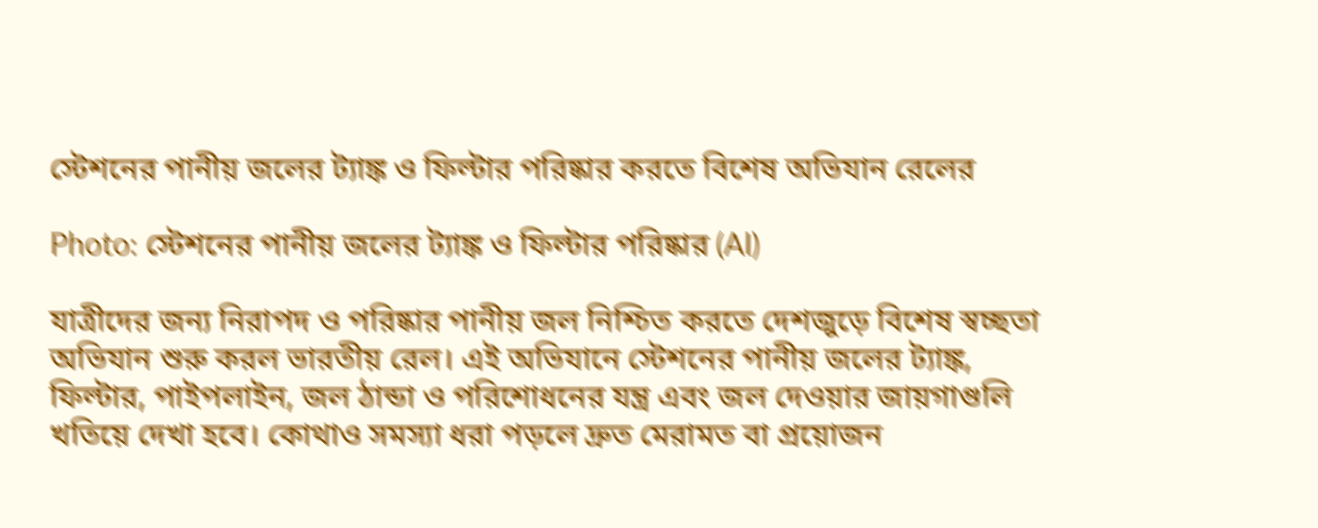স্টেশনের পানীয় জলের ট্যাঙ্ক ও ফিল্টার পরিষ্কার করতে বিশেষ অভিযান রেলের

Photo: স্টেশনের পানীয় জলের ট্যাঙ্ক ও ফিল্টার পরিষ্কার (AI)

যাত্রীদের জন্য নিরাপদ ও পরিষ্কার পানীয় জল নিশ্চিত করতে দেশজুড়ে বিশেষ স্বচ্ছতা অভিযান শুরু করল ভারতীয় রেল। এই অভিযানে স্টেশনের পানীয় জলের ট্যাঙ্ক, ফিল্টার, পাইপলাইন, জল ঠান্ডা ও পরিশোধনের যন্ত্র এবং জল দেওয়ার জায়গাগুলি খতিয়ে দেখা হবে। কোথাও সমস্যা ধরা পড়লে দ্রুত মেরামত বা প্রয়োজন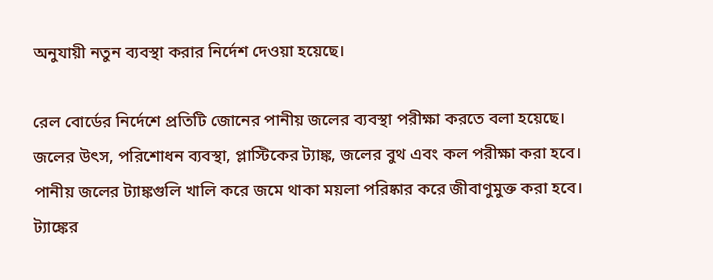অনুযায়ী নতুন ব্যবস্থা করার নির্দেশ দেওয়া হয়েছে।

রেল বোর্ডের নির্দেশে প্রতিটি জোনের পানীয় জলের ব্যবস্থা পরীক্ষা করতে বলা হয়েছে। জলের উৎস, পরিশোধন ব্যবস্থা, প্লাস্টিকের ট্যাঙ্ক, জলের বুথ এবং কল পরীক্ষা করা হবে। পানীয় জলের ট্যাঙ্কগুলি খালি করে জমে থাকা ময়লা পরিষ্কার করে জীবাণুমুক্ত করা হবে। ট্যাঙ্কের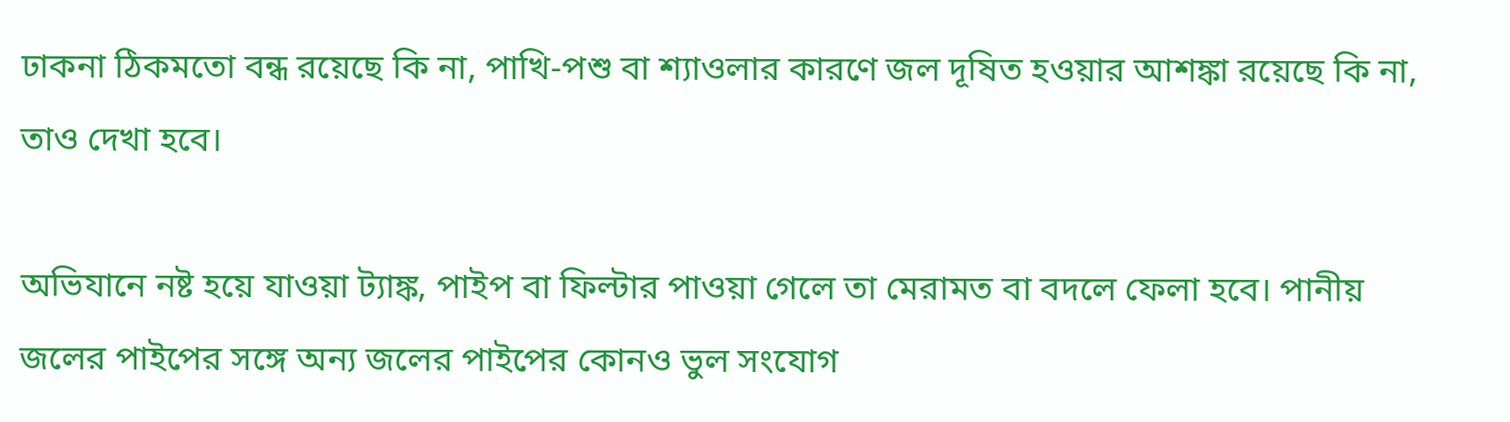ঢাকনা ঠিকমতো বন্ধ রয়েছে কি না, পাখি-পশু বা শ্যাওলার কারণে জল দূষিত হওয়ার আশঙ্কা রয়েছে কি না, তাও দেখা হবে।

অভিযানে নষ্ট হয়ে যাওয়া ট্যাঙ্ক, পাইপ বা ফিল্টার পাওয়া গেলে তা মেরামত বা বদলে ফেলা হবে। পানীয় জলের পাইপের সঙ্গে অন্য জলের পাইপের কোনও ভুল সংযোগ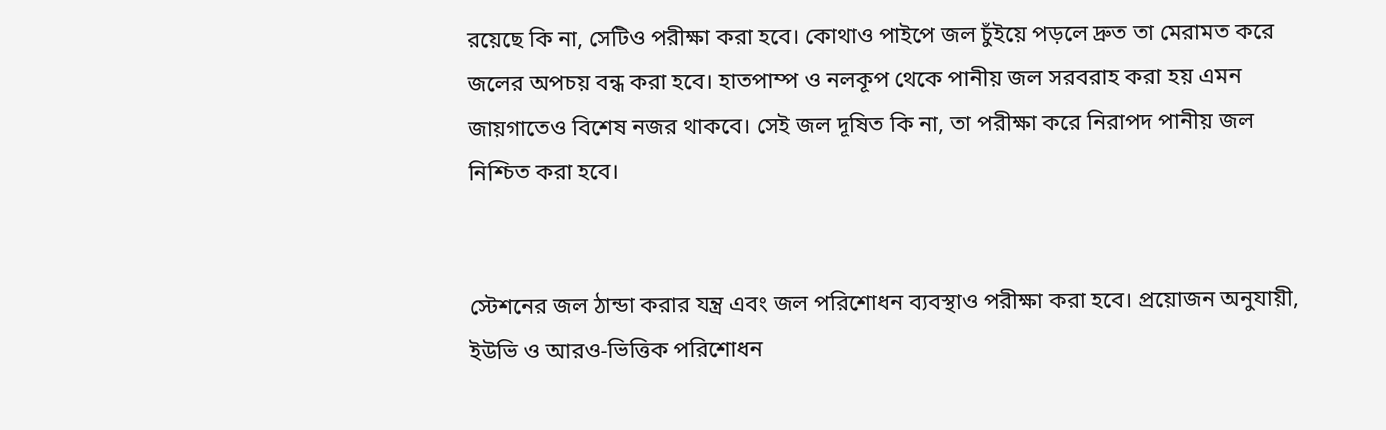রয়েছে কি না, সেটিও পরীক্ষা করা হবে। কোথাও পাইপে জল চুঁইয়ে পড়লে দ্রুত তা মেরামত করে জলের অপচয় বন্ধ করা হবে। হাতপাম্প ও নলকূপ থেকে পানীয় জল সরবরাহ করা হয় এমন জায়গাতেও বিশেষ নজর থাকবে। সেই জল দূষিত কি না, তা পরীক্ষা করে নিরাপদ পানীয় জল নিশ্চিত করা হবে।


স্টেশনের জল ঠান্ডা করার যন্ত্র এবং জল পরিশোধন ব্যবস্থাও পরীক্ষা করা হবে। প্রয়োজন অনুযায়ী, ইউভি ও আরও-ভিত্তিক পরিশোধন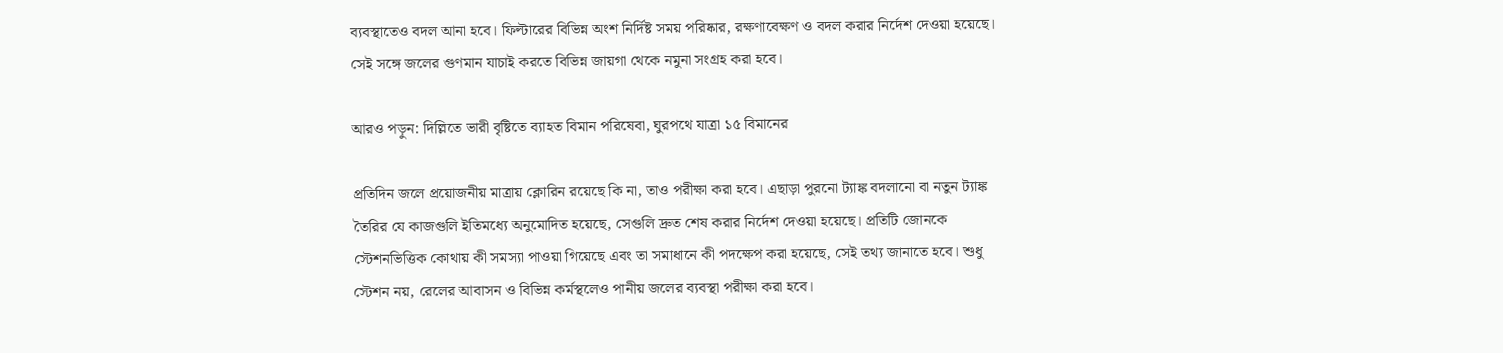ব্যবস্থাতেও বদল আনা হবে। ফিল্টারের বিভিন্ন অংশ নির্দিষ্ট সময় পরিষ্কার, রক্ষণাবেক্ষণ ও বদল করার নির্দেশ দেওয়া হয়েছে। সেই সঙ্গে জলের গুণমান যাচাই করতে বিভিন্ন জায়গা থেকে নমুনা সংগ্রহ করা হবে।

আরও পড়ুন: দিল্লিতে ভারী বৃষ্টিতে ব্যাহত বিমান পরিষেবা, ঘুরপথে যাত্রা ১৫ বিমানের

প্রতিদিন জলে প্রয়োজনীয় মাত্রায় ক্লোরিন রয়েছে কি না, তাও পরীক্ষা করা হবে। এছাড়া পুরনো ট্যাঙ্ক বদলানো বা নতুন ট্যাঙ্ক তৈরির যে কাজগুলি ইতিমধ্যে অনুমোদিত হয়েছে, সেগুলি দ্রুত শেষ করার নির্দেশ দেওয়া হয়েছে। প্রতিটি জোনকে স্টেশনভিত্তিক কোথায় কী সমস্যা পাওয়া গিয়েছে এবং তা সমাধানে কী পদক্ষেপ করা হয়েছে, সেই তথ্য জানাতে হবে। শুধু স্টেশন নয়, রেলের আবাসন ও বিভিন্ন কর্মস্থলেও পানীয় জলের ব্যবস্থা পরীক্ষা করা হবে।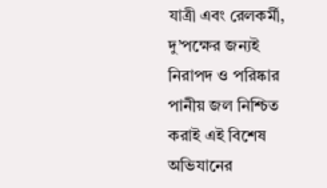যাত্রী এবং রেলকর্মী, দু’পক্ষের জন্যই নিরাপদ ও পরিষ্কার পানীয় জল নিশ্চিত করাই এই বিশেষ অভিযানের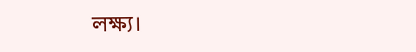লক্ষ্য।